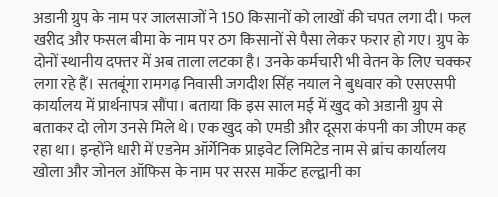अडानी ग्रुप के नाम पर जालसाजों ने 150 किसानों को लाखों की चपत लगा दी। फल खरीद और फसल बीमा के नाम पर ठग किसानों से पैसा लेकर फरार हो गए। ग्रुप के दोनों स्थानीय दफ्तर में अब ताला लटका है। उनके कर्मचारी भी वेतन के लिए चक्कर लगा रहे हैं। सतबूंगा रामगढ़ निवासी जगदीश सिंह नयाल ने बुधवार को एसएसपी कार्यालय में प्रार्थनापत्र सौंपा। बताया कि इस साल मई में खुद को अडानी ग्रुप से बताकर दो लोग उनसे मिले थे। एक खुद को एमडी और दूसरा कंपनी का जीएम कह रहा था। इन्होंने धारी में एडनेम ऑर्गेनिक प्राइवेट लिमिटेड नाम से ब्रांच कार्यालय खोला और जोनल ऑफिस के नाम पर सरस मार्केट हल्द्वानी का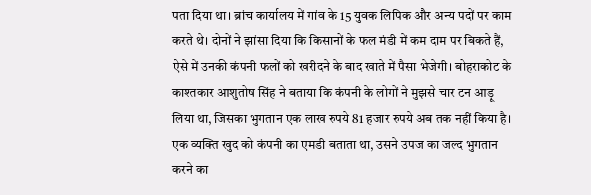पता दिया था। ब्रांच कार्यालय में गांव के 15 युवक लिपिक और अन्य पदों पर काम करते थे। दोनों ने झांसा दिया कि किसानों के फल मंडी में कम दाम पर बिकते हैं, ऐसे में उनकी कंपनी फलों को खरीदने के बाद खाते में पैसा भेजेगी। बोहराकोट के काश्तकार आशुतोष सिंह ने बताया कि कंपनी के लोगों ने मुझसे चार टन आड़ू लिया था, जिसका भुगतान एक लाख रुपये 81 हजार रुपये अब तक नहीं किया है। एक व्यक्ति खुद को कंपनी का एमडी बताता था, उसने उपज का जल्द भुगतान करने का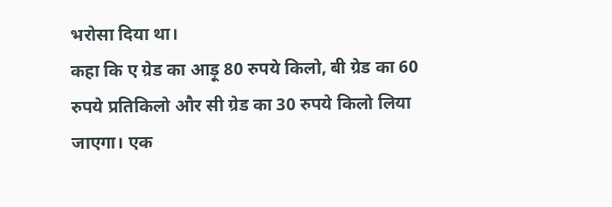भरोसा दिया था।
कहा कि ए ग्रेड का आड़ू 80 रुपये किलो, बी ग्रेड का 60 रुपये प्रतिकिलो और सी ग्रेड का 30 रुपये किलो लिया जाएगा। एक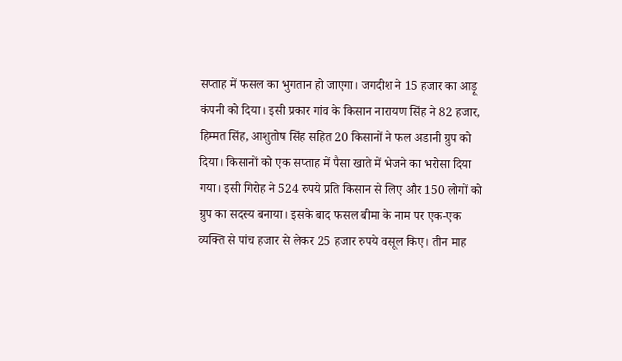सप्ताह में फसल का भुगतान हो जाएगा। जगदीश ने 15 हजार का आड़ू कंपनी को दिया। इसी प्रकार गांव के किसान नारायण सिंह ने 82 हजार, हिम्मत सिंह, आशुतोष सिंह सहित 20 किसानों ने फल अडानी ग्रुप को दिया। किसानों को एक सप्ताह में पैसा खाते में भेजने का भरोसा दिया गया। इसी गिरोह ने 524 रुपये प्रति किसान से लिए और 150 लोगों को ग्रुप का सदस्य बनाया। इसके बाद फसल बीमा के नाम पर एक-एक व्यक्ति से पांच हजार से लेकर 25 हजार रुपये वसूल किए। तीन माह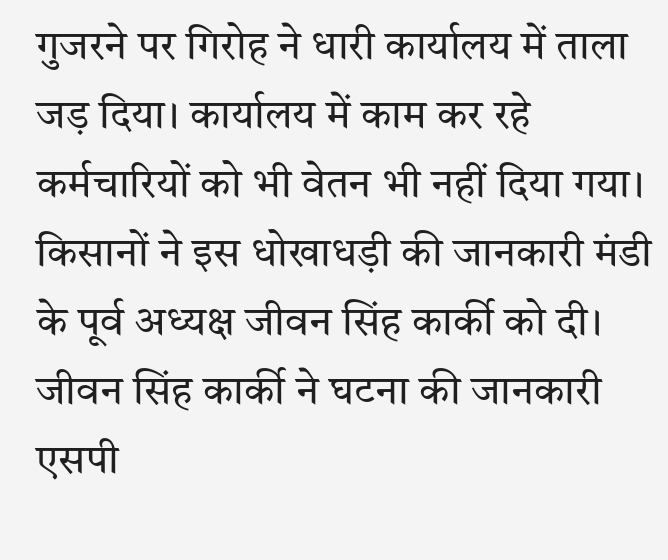गुजरने पर गिरोह ने धारी कार्यालय में ताला जड़ दिया। कार्यालय में काम कर रहे कर्मचारियों को भी वेतन भी नहीं दिया गया। किसानों ने इस धोखाधड़ी की जानकारी मंडी के पूर्व अध्यक्ष जीवन सिंह कार्की को दी। जीवन सिंह कार्की ने घटना की जानकारी एसपी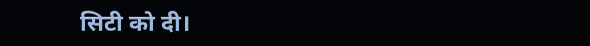सिटी को दी।